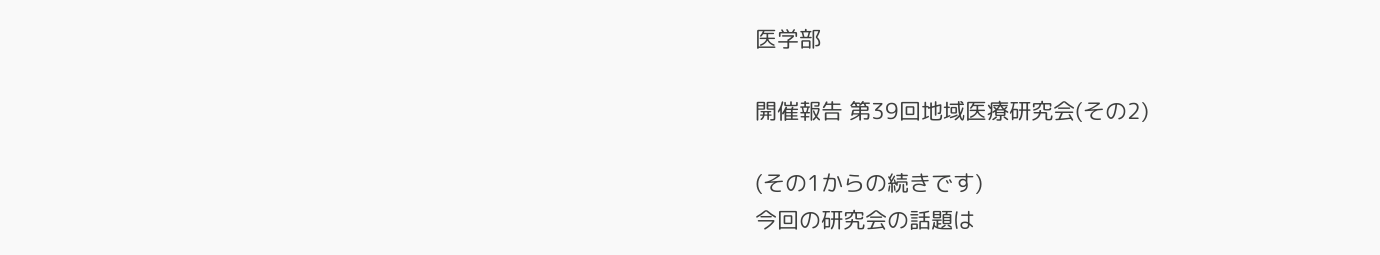医学部

開催報告 第39回地域医療研究会(その2)

(その1からの続きです)
今回の研究会の話題は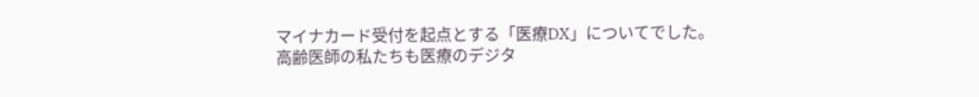マイナカード受付を起点とする「医療DX」についてでした。高齢医師の私たちも医療のデジタ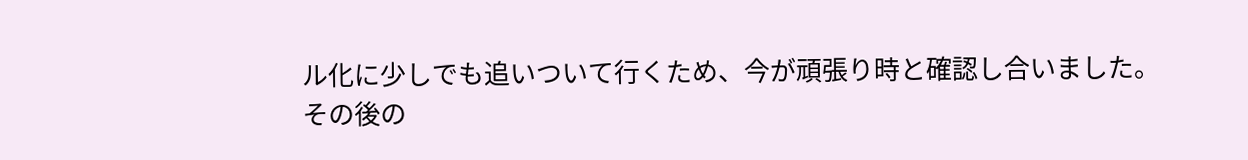ル化に少しでも追いついて行くため、今が頑張り時と確認し合いました。
その後の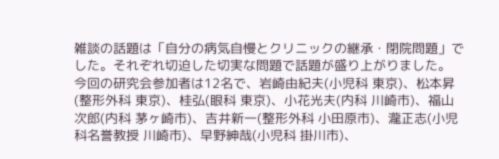雑談の話題は「自分の病気自慢とクリニックの継承・閉院問題」でした。それぞれ切迫した切実な問題で話題が盛り上がりました。
今回の研究会参加者は12名で、岩崎由紀夫(小児科 東京)、松本昇(整形外科 東京)、桂弘(眼科 東京)、小花光夫(内科 川崎市)、福山次郎(内科 茅ヶ崎市)、吉井新一(整形外科 小田原市)、瀧正志(小児科名誉教授 川崎市)、早野紳哉(小児科 掛川市)、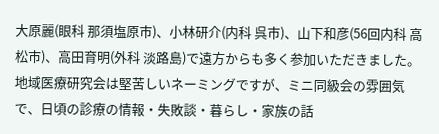大原麗(眼科 那須塩原市)、小林研介(内科 呉市)、山下和彦(56回内科 高松市)、高田育明(外科 淡路島)で遠方からも多く参加いただきました。
地域医療研究会は堅苦しいネーミングですが、ミニ同級会の雰囲気で、日頃の診療の情報・失敗談・暮らし・家族の話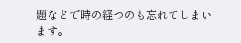題などで時の経つのも忘れてしまいます。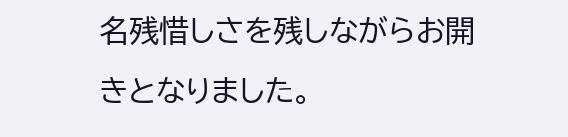名残惜しさを残しながらお開きとなりました。